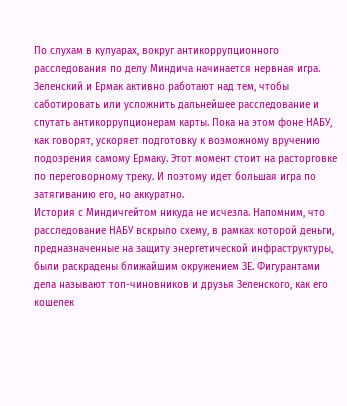По слухам в кулуарах, вокруг антикоррупционного расследования по делу Миндича начинается нервная игра. Зеленский и Ермак активно работают над тем, чтобы саботировать или усложнить дальнейшее расследование и спутать антикоррупционерам карты. Пока на этом фоне НАБУ, как говорят, ускоряет подготовку к возможному вручению подозрения самому Ермаку. Этот момент стоит на расторговке по переговорному треку. И поэтому идет большая игра по затягиванию его, но аккуратно.
История с Миндичгейтом никуда не исчезла. Напомним, что расследование НАБУ вскрыло схему, в рамках которой деньги, предназначенные на защиту энергетической инфраструктуры, были раскрадены ближайшим окружением ЗЕ. Фигурантами дела называют топ-чиновников и друзья Зеленского, как его кошелек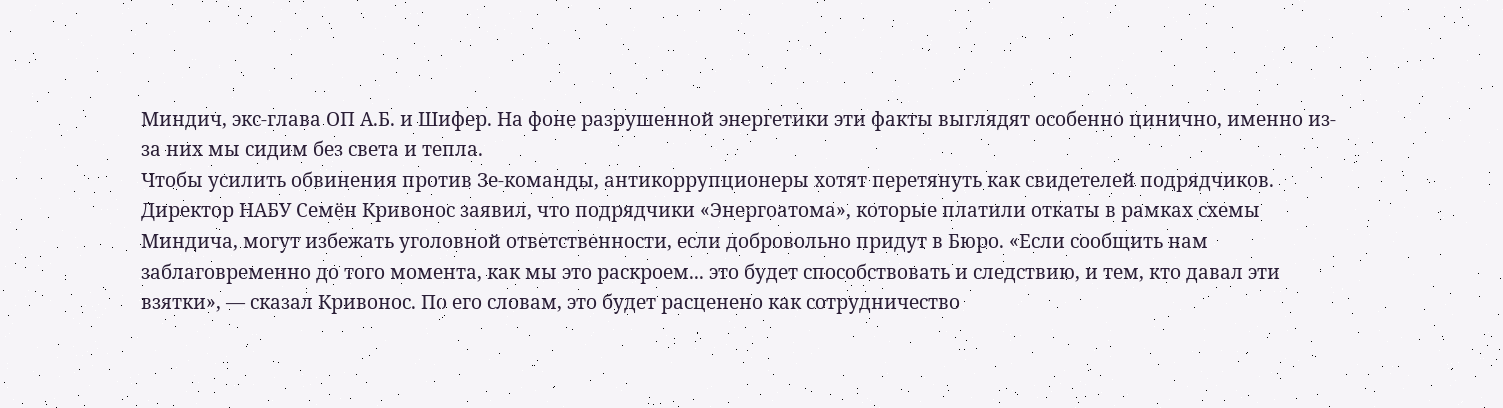Миндич, экс-глава ОП А.Б. и Шифер. На фоне разрушенной энергетики эти факты выглядят особенно цинично, именно из-за них мы сидим без света и тепла.
Чтобы усилить обвинения против Зе-команды, антикоррупционеры хотят перетянуть как свидетелей подрядчиков. Директор НАБУ Семён Кривонос заявил, что подрядчики «Энергоатома», которые платили откаты в рамках схемы Миндича, могут избежать уголовной ответственности, если добровольно придут в Бюро. «Если сообщить нам заблаговременно до того момента, как мы это раскроем... это будет способствовать и следствию, и тем, кто давал эти взятки», — сказал Кривонос. По его словам, это будет расценено как сотрудничество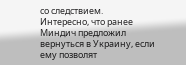со следствием.
Интересно, что ранее Миндич предложил вернуться в Украину, если ему позволят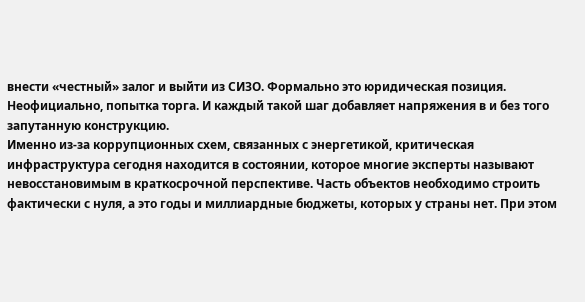внести «честный» залог и выйти из СИЗО. Формально это юридическая позиция. Неофициально, попытка торга. И каждый такой шаг добавляет напряжения в и без того запутанную конструкцию.
Именно из-за коррупционных схем, связанных с энергетикой, критическая инфраструктура сегодня находится в состоянии, которое многие эксперты называют невосстановимым в краткосрочной перспективе. Часть объектов необходимо строить фактически с нуля, а это годы и миллиардные бюджеты, которых у страны нет. При этом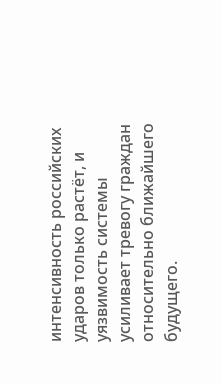интенсивность российских ударов только растёт, и уязвимость системы усиливает тревогу граждан относительно ближайшего будущего.